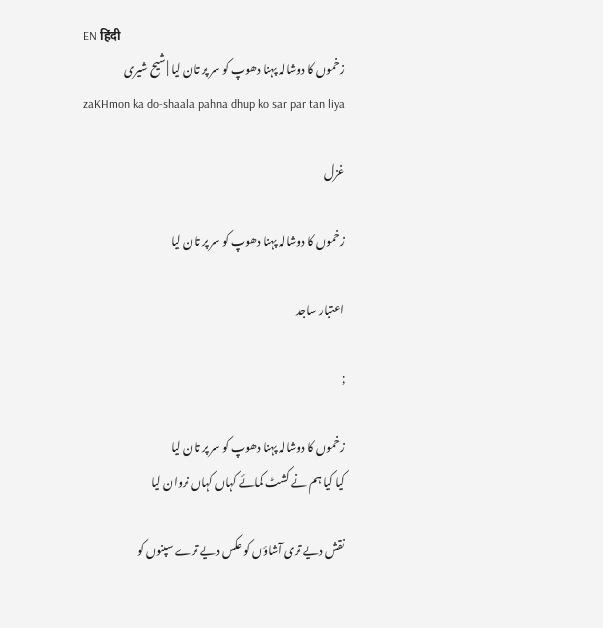EN हिंदी
زخموں کا دوشالہ پہنا دھوپ کو سر پر تان لیا | شیح شیری
zaKHmon ka do-shaala pahna dhup ko sar par tan liya

غزل

زخموں کا دوشالہ پہنا دھوپ کو سر پر تان لیا

اعتبار ساجد

;

زخموں کا دوشالہ پہنا دھوپ کو سر پر تان لیا
کیا کیا ہم نے کشٹ کمائے کہاں کہاں نروان لیا

نقش دیے تری آشاؤں کو عکس دیے ترے سپنوں کو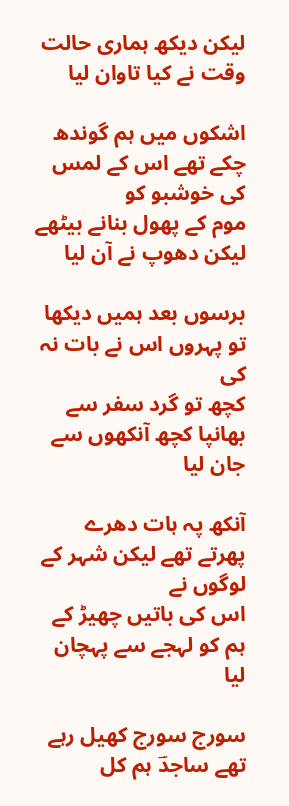لیکن دیکھ ہماری حالت وقت نے کیا تاوان لیا

اشکوں میں ہم گوندھ چکے تھے اس کے لمس کی خوشبو کو
موم کے پھول بنانے بیٹھے لیکن دھوپ نے آن لیا

برسوں بعد ہمیں دیکھا تو پہروں اس نے بات نہ کی
کچھ تو گرد سفر سے بھانپا کچھ آنکھوں سے جان لیا

آنکھ پہ ہات دھرے پھرتے تھے لیکن شہر کے لوگوں نے
اس کی باتیں چھیڑ کے ہم کو لہجے سے پہچان لیا

سورج سورج کھیل رہے تھے ساجدؔ ہم کل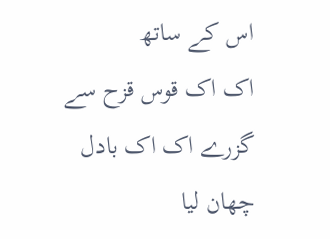اس کے ساتھ
اک اک قوس قزح سے گزرے اک اک بادل چھان لیا